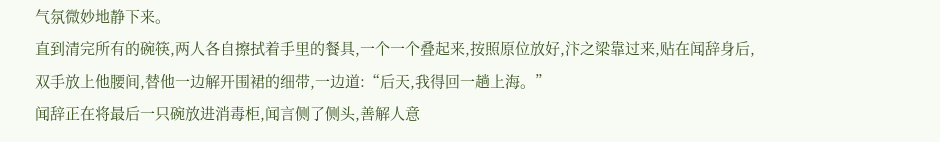气氛微妙地静下来。
直到清完所有的碗筷,两人各自擦拭着手里的餐具,一个一个叠起来,按照原位放好,汴之梁靠过来,贴在闻辞身后,双手放上他腰间,替他一边解开围裙的细带,一边道:“后天,我得回一趟上海。”
闻辞正在将最后一只碗放进消毒柜,闻言侧了侧头,善解人意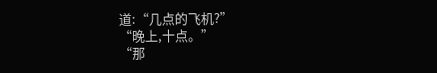道:“几点的飞机?”
“晚上,十点。”
“那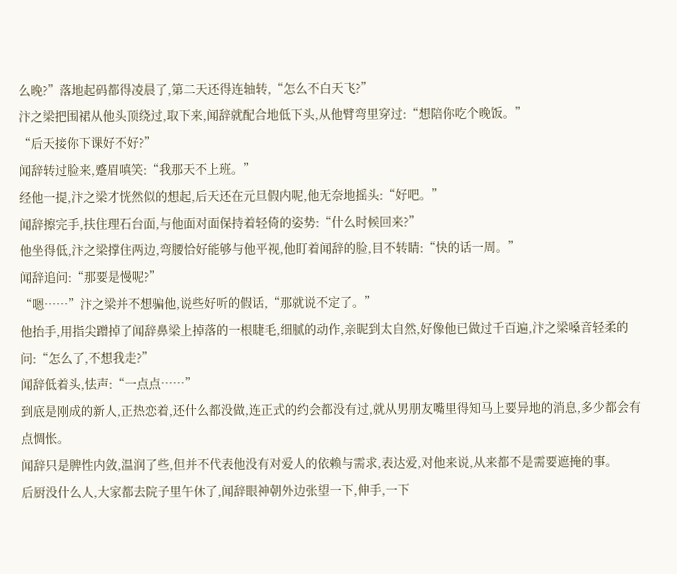么晚?”落地起码都得凌晨了,第二天还得连轴转,“怎么不白天飞?”
汴之梁把围裙从他头顶绕过,取下来,闻辞就配合地低下头,从他臂弯里穿过:“想陪你吃个晚饭。”
“后天接你下课好不好?”
闻辞转过脸来,蹙眉嗔笑:“我那天不上班。”
经他一提,汴之梁才恍然似的想起,后天还在元旦假内呢,他无奈地摇头:“好吧。”
闻辞擦完手,扶住理石台面,与他面对面保持着轻倚的姿势:“什么时候回来?”
他坐得低,汴之梁撑住两边,弯腰恰好能够与他平视,他盯着闻辞的脸,目不转睛:“快的话一周。”
闻辞追问:“那要是慢呢?”
“嗯……”汴之梁并不想骗他,说些好听的假话,“那就说不定了。”
他抬手,用指尖蹭掉了闻辞鼻梁上掉落的一根睫毛,细腻的动作,亲昵到太自然,好像他已做过千百遍,汴之梁嗓音轻柔的问:“怎么了,不想我走?”
闻辞低着头,怯声:“一点点……”
到底是刚成的新人,正热恋着,还什么都没做,连正式的约会都没有过,就从男朋友嘴里得知马上要异地的消息,多少都会有点惆怅。
闻辞只是脾性内敛,温润了些,但并不代表他没有对爱人的依赖与需求,表达爱,对他来说,从来都不是需要遮掩的事。
后厨没什么人,大家都去院子里午休了,闻辞眼神朝外边张望一下,伸手,一下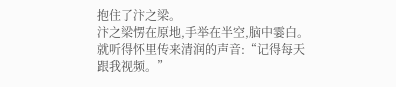抱住了汴之梁。
汴之梁愣在原地,手举在半空,脑中霎白。
就听得怀里传来清润的声音:“记得每天跟我视频。”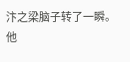汴之梁脑子转了一瞬。
他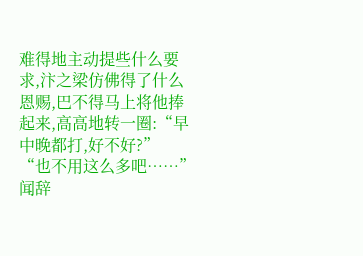难得地主动提些什么要求,汴之梁仿佛得了什么恩赐,巴不得马上将他捧起来,高高地转一圈:“早中晚都打,好不好?”
“也不用这么多吧……”闻辞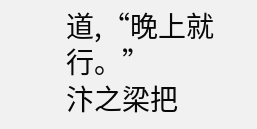道,“晚上就行。”
汴之梁把